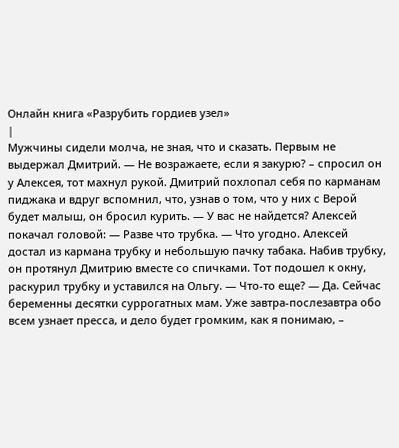Онлайн книга «Разрубить гордиев узел»
|
Мужчины сидели молча, не зная, что и сказать. Первым не выдержал Дмитрий. — Не возражаете, если я закурю? – спросил он у Алексея, тот махнул рукой. Дмитрий похлопал себя по карманам пиджака и вдруг вспомнил, что, узнав о том, что у них с Верой будет малыш, он бросил курить. — У вас не найдется? Алексей покачал головой: — Разве что трубка. — Что угодно. Алексей достал из кармана трубку и небольшую пачку табака. Набив трубку, он протянул Дмитрию вместе со спичками. Тот подошел к окну, раскурил трубку и уставился на Ольгу. — Что-то еще? — Да. Сейчас беременны десятки суррогатных мам. Уже завтра-послезавтра обо всем узнает пресса, и дело будет громким, как я понимаю, –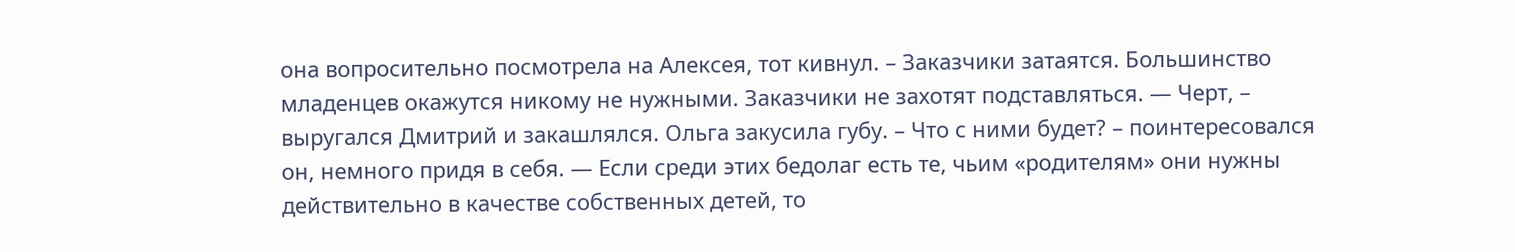она вопросительно посмотрела на Алексея, тот кивнул. – Заказчики затаятся. Большинство младенцев окажутся никому не нужными. Заказчики не захотят подставляться. — Черт, – выругался Дмитрий и закашлялся. Ольга закусила губу. – Что с ними будет? – поинтересовался он, немного придя в себя. — Если среди этих бедолаг есть те, чьим «родителям» они нужны действительно в качестве собственных детей, то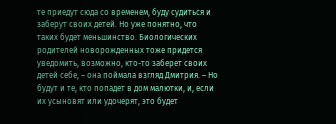те приедут сюда со временем, буду судиться и заберут своих детей. Но уже понятно, что таких будет меньшинство. Биологических родителей новорожденных тоже придется уведомить, возможно, кто-то заберет своих детей себе, – она поймала взгляд Дмитрия. – Но будут и те, кто попадет в дом малютки, и, если их усыновят или удочерят, это будет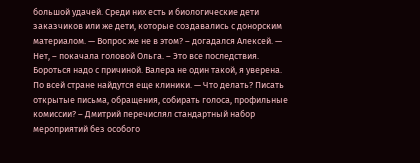большой удачей. Среди них есть и биологические дети заказчиков или же дети, которые создавались с донорским материалом. — Вопрос же не в этом? – догадался Алексей. — Нет, – покачала головой Ольга. – Это все последствия. Бороться надо с причиной. Валера не один такой, я уверена. По всей стране найдутся еще клиники. — Что делать? Писать открытые письма, обращения, собирать голоса, профильные комиссии? – Дмитрий перечислял стандартный набор мероприятий без особого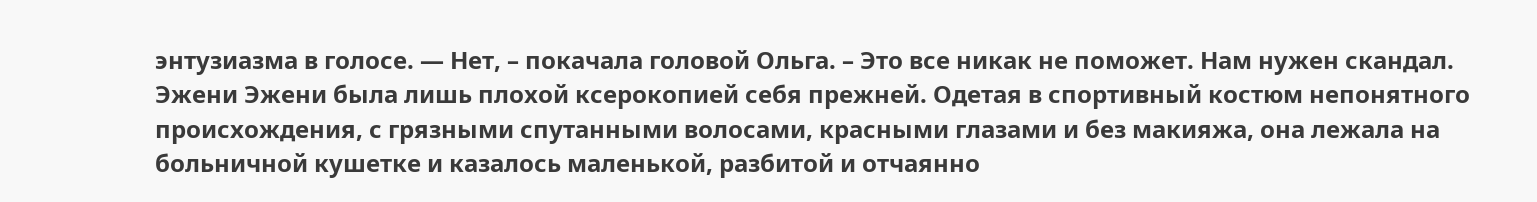энтузиазма в голосе. — Нет, – покачала головой Ольга. – Это все никак не поможет. Нам нужен скандал. Эжени Эжени была лишь плохой ксерокопией себя прежней. Одетая в спортивный костюм непонятного происхождения, с грязными спутанными волосами, красными глазами и без макияжа, она лежала на больничной кушетке и казалось маленькой, разбитой и отчаянно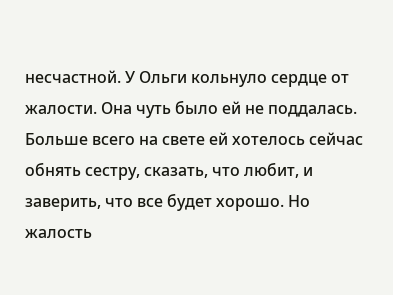несчастной. У Ольги кольнуло сердце от жалости. Она чуть было ей не поддалась. Больше всего на свете ей хотелось сейчас обнять сестру, сказать, что любит, и заверить, что все будет хорошо. Но жалость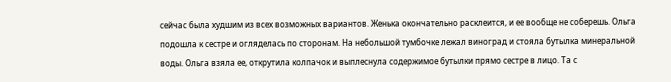сейчас была худшим из всех возможных вариантов. Женька окончательно расклеится, и ее вообще не соберешь. Ольга подошла к сестре и огляделась по сторонам. На небольшой тумбочке лежал виноград и стояла бутылка минеральной воды. Ольга взяла ее, открутила колпачок и выплеснула содержимое бутылки прямо сестре в лицо. Та с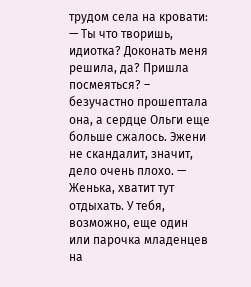трудом села на кровати: — Ты что творишь, идиотка? Доконать меня решила, да? Пришла посмеяться? – безучастно прошептала она, а сердце Ольги еще больше сжалось. Эжени не скандалит, значит, дело очень плохо. — Женька, хватит тут отдыхать. У тебя, возможно, еще один или парочка младенцев на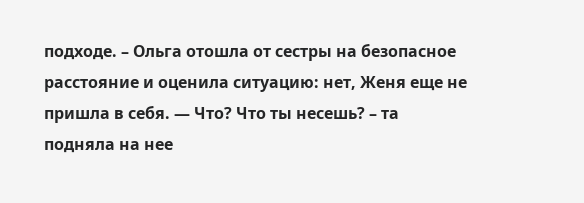подходе. – Ольга отошла от сестры на безопасное расстояние и оценила ситуацию: нет, Женя еще не пришла в себя. — Что? Что ты несешь? – та подняла на нее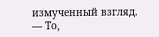измученный взгляд. — То,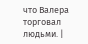что Валера торговал людьми. |